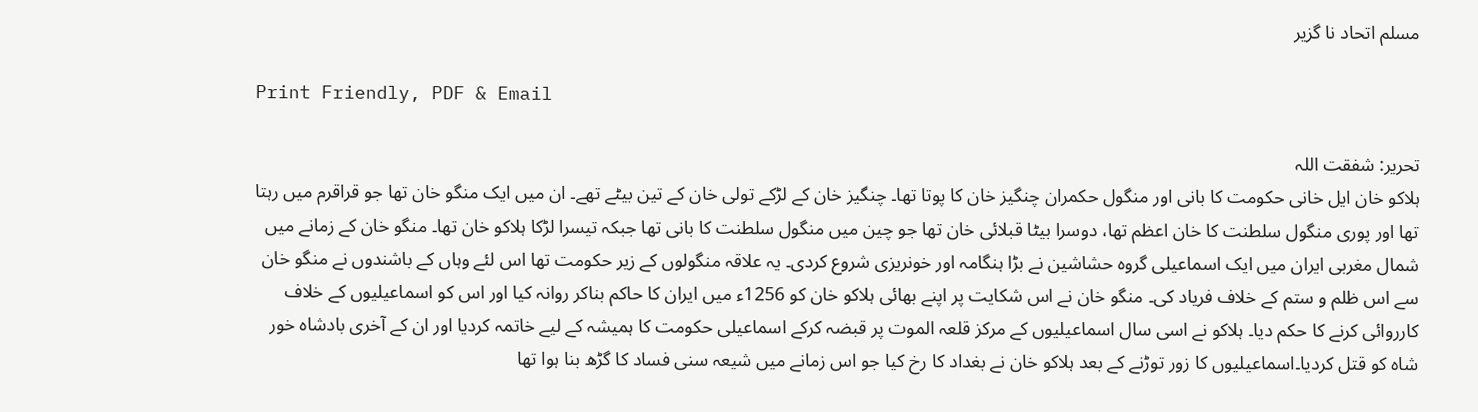مسلم اتحاد نا گزیر

Print Friendly, PDF & Email

تحریر: شفقت اللہ
ہلاکو خان ایل خانی حکومت کا بانی اور منگول حکمران چنگیز خان کا پوتا تھا۔ چنگیز خان کے لڑکے تولی خان کے تین بیٹے تھے۔ ان میں ایک منگو خان تھا جو قراقرم میں رہتا تھا اور پوری منگول سلطنت کا خان اعظم تھا، دوسرا بیٹا قبلائی خان تھا جو چین میں منگول سلطنت کا بانی تھا جبکہ تیسرا لڑکا ہلاکو خان تھا۔ منگو خان کے زمانے میں شمال مغربی ایران میں ایک اسماعیلی گروہ حشاشین نے بڑا ہنگامہ اور خونریزی شروع کردی۔ یہ علاقہ منگولوں کے زیر حکومت تھا اس لئے وہاں کے باشندوں نے منگو خان سے اس ظلم و ستم کے خلاف فریاد کی۔ منگو خان نے اس شکایت پر اپنے بھائی ہلاکو خان کو 1256ء میں ایران کا حاکم بناکر روانہ کیا اور اس کو اسماعیلیوں کے خلاف کارروائی کرنے کا حکم دیا۔ ہلاکو نے اسی سال اسماعیلیوں کے مرکز قلعہ الموت پر قبضہ کرکے اسماعیلی حکومت کا ہمیشہ کے لیے خاتمہ کردیا اور ان کے آخری بادشاہ خور شاہ کو قتل کردیا۔اسماعیلیوں کا زور توڑنے کے بعد ہلاکو خان نے بغداد کا رخ کیا جو اس زمانے میں شیعہ سنی فساد کا گڑھ بنا ہوا تھا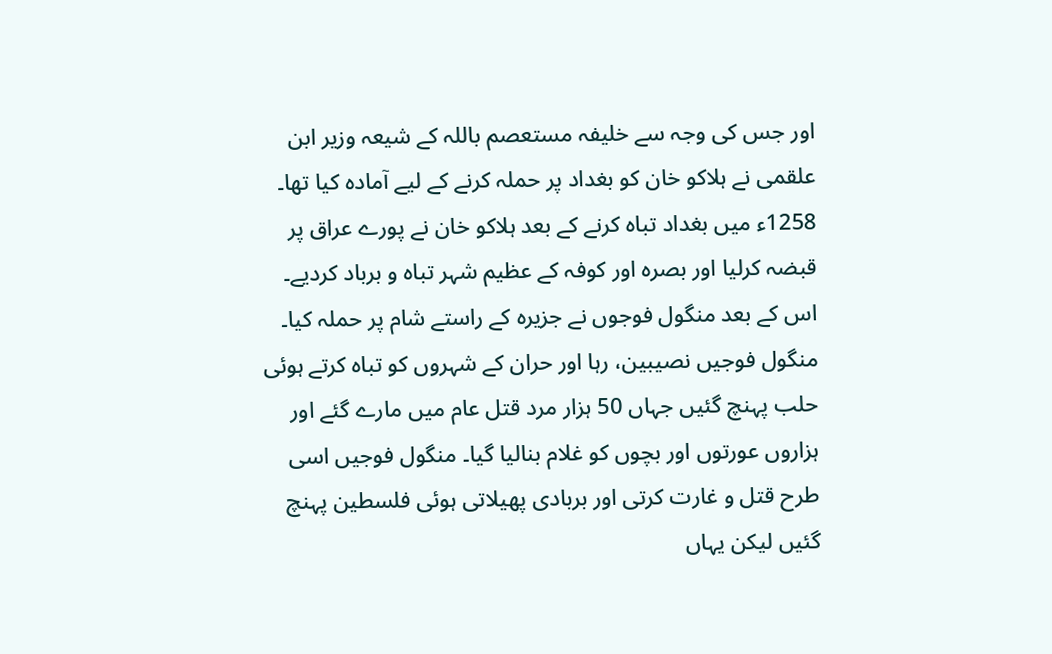اور جس کی وجہ سے خلیفہ مستعصم باللہ کے شیعہ وزیر ابن علقمی نے ہلاکو خان کو بغداد پر حملہ کرنے کے لیے آمادہ کیا تھا۔ 1258ء میں بغداد تباہ کرنے کے بعد ہلاکو خان نے پورے عراق پر قبضہ کرلیا اور بصرہ اور کوفہ کے عظیم شہر تباہ و برباد کردیے۔ اس کے بعد منگول فوجوں نے جزیرہ کے راستے شام پر حملہ کیا۔ منگول فوجیں نصیبین، رہا اور حران کے شہروں کو تباہ کرتے ہوئی حلب پہنچ گئیں جہاں 50 ہزار مرد قتل عام میں مارے گئے اور ہزاروں عورتوں اور بچوں کو غلام بنالیا گیا۔ منگول فوجیں اسی طرح قتل و غارت کرتی اور بربادی پھیلاتی ہوئی فلسطین پہنچ گئیں لیکن یہاں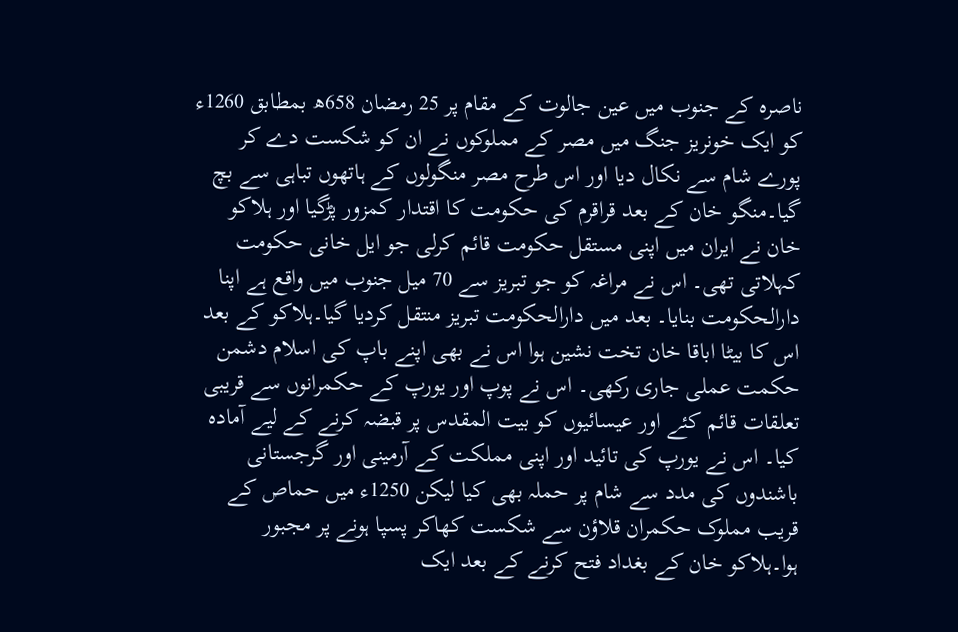ناصرہ کے جنوب میں عین جالوت کے مقام پر 25 رمضان 658ھ بمطابق 1260ء کو ایک خونریز جنگ میں مصر کے مملوکوں نے ان کو شکست دے کر پورے شام سے نکال دیا اور اس طرح مصر منگولوں کے ہاتھوں تباہی سے بچ گیا۔منگو خان کے بعد قراقرم کی حکومت کا اقتدار کمزور پڑگیا اور ہلاکو خان نے ایران میں اپنی مستقل حکومت قائم کرلی جو ایل خانی حکومت کہلاتی تھی۔ اس نے مراغہ کو جو تبریز سے 70 میل جنوب میں واقع ہے اپنا دارالحکومت بنایا۔ بعد میں دارالحکومت تبریز منتقل کردیا گیا۔ہلاکو کے بعد اس کا بیٹا اباقا خان تخت نشین ہوا اس نے بھی اپنے باپ کی اسلام دشمن حکمت عملی جاری رکھی۔ اس نے پوپ اور یورپ کے حکمرانوں سے قریبی تعلقات قائم کئے اور عیسائیوں کو بیت المقدس پر قبضہ کرنے کے لیے آمادہ کیا۔ اس نے یورپ کی تائید اور اپنی مملکت کے آرمینی اور گرجستانی باشندوں کی مدد سے شام پر حملہ بھی کیا لیکن 1250ء میں حماص کے قریب مملوک حکمران قلاؤن سے شکست کھاکر پسپا ہونے پر مجبور ہوا۔ہلاکو خان کے بغداد فتح کرنے کے بعد ایک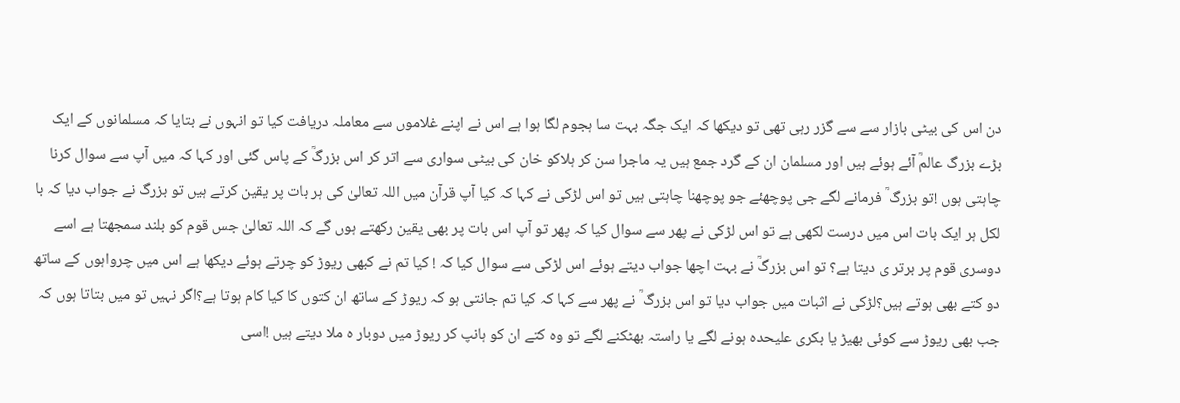دن اس کی بیٹی بازار سے سے گزر رہی تھی تو دیکھا کہ ایک جگہ بہت سا ہجوم لگا ہوا ہے اس نے اپنے غلاموں سے معاملہ دریافت کیا تو انہوں نے بتایا کہ مسلمانوں کے ایک بڑے بزرگ عالمؒ آئے ہوئے ہیں اور مسلمان ان کے گرد جمع ہیں یہ ماجرا سن کر ہلاکو خان کی بیٹی سواری سے اتر کر اس بزرگؒ کے پاس گئی اور کہا کہ میں آپ سے سوال کرنا چاہتی ہوں !تو بزرگ ؒ فرمانے لگے جی پوچھئے جو پوچھنا چاہتی ہیں تو اس لڑکی نے کہا کہ کیا آپ قرآن میں اللہ تعالیٰ کی ہر بات پر یقین کرتے ہیں تو بزرگ نے جواب دیا کہ با لکل ہر ایک بات اس میں درست لکھی ہے تو اس لڑکی نے پھر سے سوال کیا کہ پھر تو آپ اس بات پر بھی یقین رکھتے ہوں گے کہ اللہ تعالیٰ جس قوم کو بلند سمجھتا ہے اسے دوسری قوم پر برتر ی دیتا ہے؟ تو اس بزرگؒ نے بہت اچھا جواب دیتے ہوئے اس لڑکی سے سوال کیا کہ ! کیا تم نے کبھی ریوڑ کو چرتے ہوئے دیکھا ہے اس میں چرواہوں کے ساتھ دو کتے بھی ہوتے ہیں؟لڑکی نے اثبات میں جواب دیا تو اس بزرگ ؒ نے پھر سے کہا کہ کیا تم جانتی ہو کہ ریوڑ کے ساتھ ان کتوں کا کیا کام ہوتا ہے؟اگر نہیں تو میں بتاتا ہوں کہ جب بھی ریوڑ سے کوئی بھیڑ یا بکری علیحدہ ہونے لگے یا راستہ بھٹکنے لگے تو وہ کتے ان کو ہانپ کر ریوڑ میں دوبار ہ ملا دیتے ہیں !اسی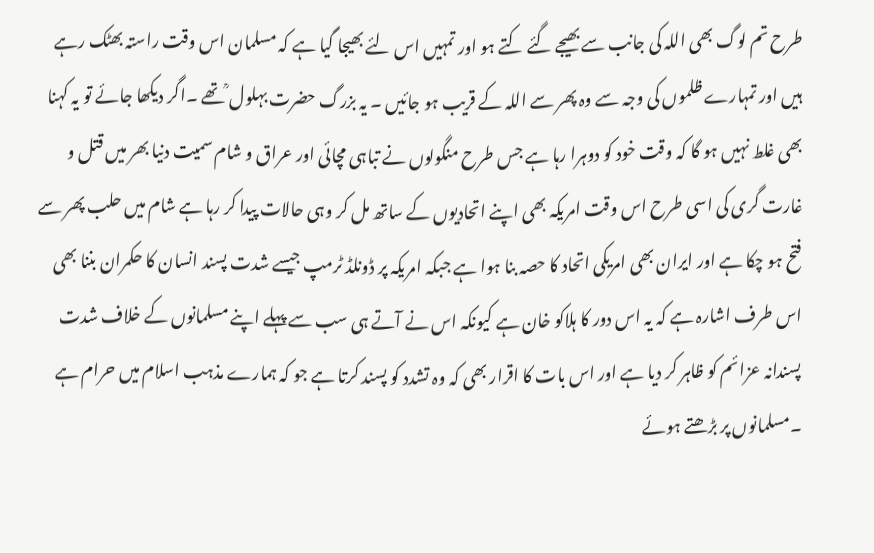طرح تم لوگ بھی اللہ کی جانب سے بھیجے گئے کتے ہو اور تمہیں اس لئے بھیجا گیا ہے کہ مسلمان اس وقت راستہ بھٹک رہے ہیں اور تمہارے ظلموں کی وجہ سے وہ پھر سے اللہ کے قریب ہو جائیں ۔ یہ بزرگ حضرت بہلول ؒ تھے ۔اگر دیکھا جائے تو یہ کہنا بھی غلط نہیں ہو گا کہ وقت خود کو دوہرا رہا ہے جس طرح منگولوں نے تباہی مچائی اور عراق و شام سمیت دنیا بھر میں قتل و غارت گری کی اسی طرح اس وقت امریکہ بھی اپنے اتحادیوں کے ساتھ مل کر وہی حالات پیدا کر رہا ہے شام میں حلب پھر سے فتح ہو چکا ہے اور ایران بھی امریکی اتحاد کا حصہ بنا ہوا ہے جبکہ امریکہ پر ڈونلڈ ٹرمپ جیسے شدت پسند انسان کا حکمران بننا بھی اس طرف اشارہ ہے کہ یہ اس دور کا ہلاکو خان ہے کیونکہ اس نے آتے ہی سب سے پہلے اپنے مسلمانوں کے خلاف شدت پسندانہ عزائم کو ظاہر کر دیا ہے اور اس بات کا اقرار بھی کہ وہ تشدد کو پسند کرتا ہے جو کہ ہمارے مذہب اسلام میں حرام ہے ۔مسلمانوں پر بڑھتے ہوئے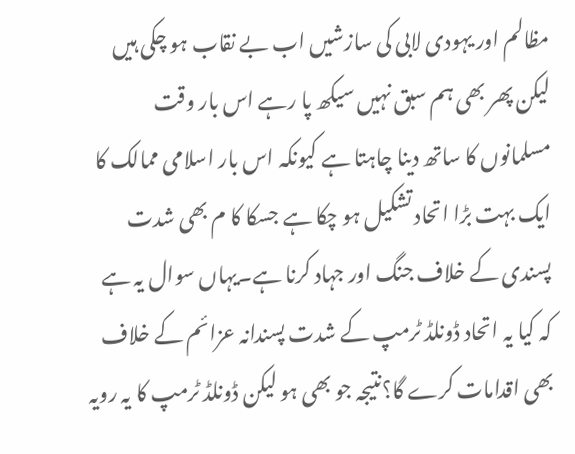مظالم اور یہودی لابی کی سازشیں اب بے نقاب ہو چکی ہیں لیکن پھر بھی ہم سبق نہیں سیکھ پا رہے اس بار وقت مسلمانوں کا ساتھ دینا چاہتا ہے کیونکہ اس بار اسلامی ممالک کا ایک بہت بڑا اتحاد تشکیل ہو چکا ہے جسکا کا م بھی شدت پسندی کے خلاف جنگ اور جہاد کرنا ہے۔یہاں سوال یہ ہے کہ کیا یہ اتحاد ڈونلڈ ٹرمپ کے شدت پسندانہ عزائم کے خلاف بھی اقدامات کرے گا؟نتیجہ جو بھی ہو لیکن ڈونلڈ ٹرمپ کا یہ رویہ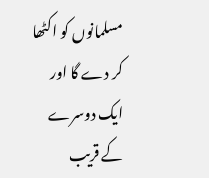مسلمانوں کو اکٹھا کر دے گا اور ایک دوسرے کے قریب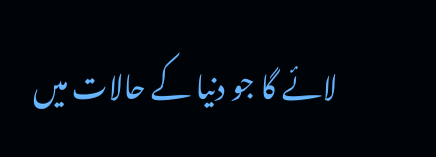لائے گا جو دنیا کے حالات میں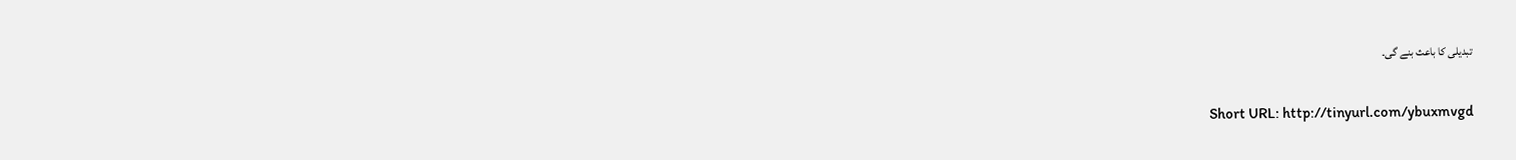تبدیلی کا باعث بنے گی۔

Short URL: http://tinyurl.com/ybuxmvgd